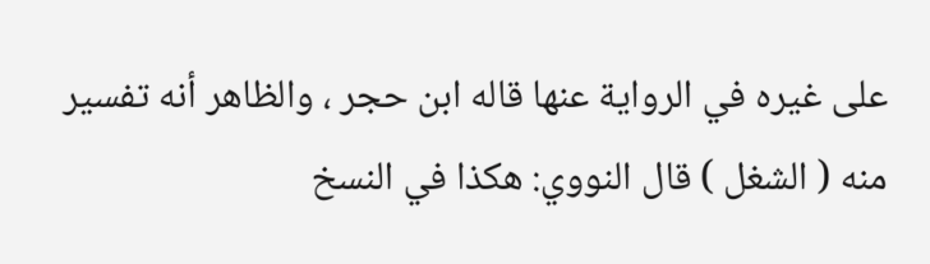على غيره في الرواية عنها قاله ابن حجر ، والظاهر أنه تفسير منه ( الشغل ) قال النووي: هكذا في النسخ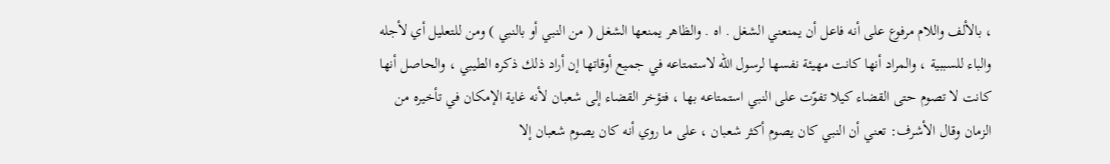، بالألف واللام مرفوع على أنه فاعل أن يمنعني الشغل . اه . والظاهر يمنعها الشغل ( من النبي أو بالنبي ) ومن للتعليل أي لأجله والباء للسببية ، والمراد أنها كانت مهيئة نفسها لرسول الله لاستمتاعه في جميع أوقاتها إن أراد ذلك ذكره الطيبي ، والحاصل أنها كانت لا تصوم حتى القضاء كيلا تفوّت على النبي استمتاعه بها ، فتؤخر القضاء إلى شعبان لأنه غاية الإمكان في تأخيره من الزمان وقال الأشرف: تعني أن النبي كان يصوم أكثر شعبان ، على ما روي أنه كان يصوم شعبان إلا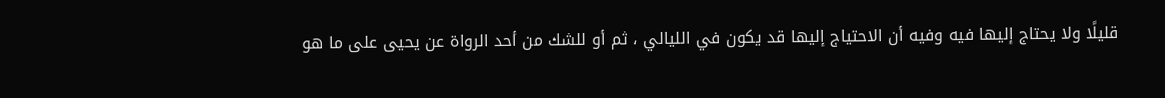قليلًا ولا يحتاج إليها فيه وفيه أن الاحتياج إليها قد يكون في الليالي ، ثم أو للشك من أحد الرواة عن يحيى على ما هو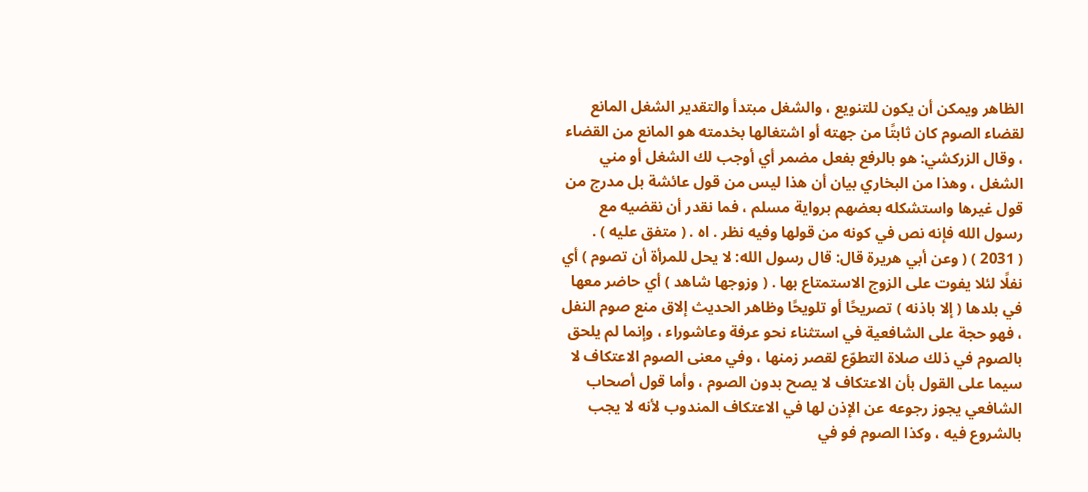الظاهر ويمكن أن يكون للتنويع ، والشغل مبتدأ والتقدير الشغل المانع لقضاء الصوم كان ثابتًا من جهته أو اشتغالها بخدمته هو المانع من القضاء ، وقال الزركشي: هو بالرفع بفعل مضمر أي أوجب لك الشغل أو مني الشغل ، وهذا من البخاري بيان أن هذا ليس من قول عائشة بل مدرج من قول غيرها واستشكله بعضهم برواية مسلم ، فما نقدر أن نقضيه مع رسول الله فإنه نص في كونه من قولها وفيه نظر . اه . ( متفق عليه ) .
( 2031 ) ( وعن أبي هريرة قال: قال رسول الله: لا يحل للمرأة أن تصوم ) أي نفلًا لئلا يفوت على الزوج الاستمتاع بها . ( وزوجها شاهد ) أي حاضر معها في بلدها ( إلا باذنه ) تصريحًا أو تلويحًا وظاهر الحديث إلاق منع صوم النفل ، فهو حجة على الشافعية في استثناء نحو عرفة وعاشوراء ، وإنما لم يلحق بالصوم في ذلك صلاة التطوّع لقصر زمنها ، وفي معنى الصوم الاعتكاف لا سيما على القول بأن الاعتكاف لا يصح بدون الصوم ، وأما قول أصحاب الشافعي يجوز رجوعه عن الإذن لها في الاعتكاف المندوب لأنه لا يجب بالشروع فيه ، وكذا الصوم فو في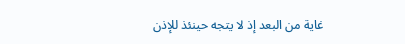غاية من البعد إذ لا يتجه حينئذ للإذن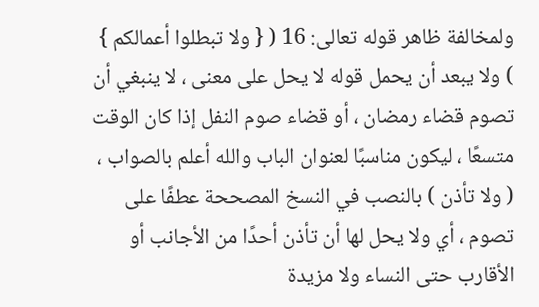ولمخالفة ظاهر قوله تعالى: 16 ( { ولا تبطلوا أعمالكم } ) ولا يبعد أن يحمل قوله لا يحل على معنى ، لا ينبغي أن تصوم قضاء رمضان ، أو قضاء صوم النفل إذا كان الوقت متسعًا ، ليكون مناسبًا لعنوان الباب والله أعلم بالصواب ، ( ولا تأذن ) بالنصب في النسخ المصححة عطفًا على تصوم ، أي ولا يحل لها أن تأذن أحدًا من الأجانب أو الأقارب حتى النساء ولا مزيدة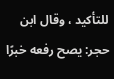للتأكيد ، وقال ابن حجر: يصح رفعه خبرًا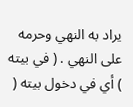يراد به النهي وحرمه على النهي . ( في بيته ) أي في دخول بيته (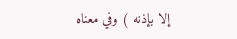إلا بإذنه ) وفي معناه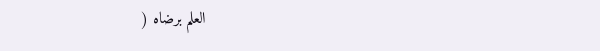العلم برضاه (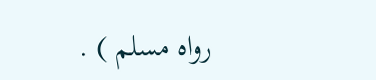رواه مسلم ) .